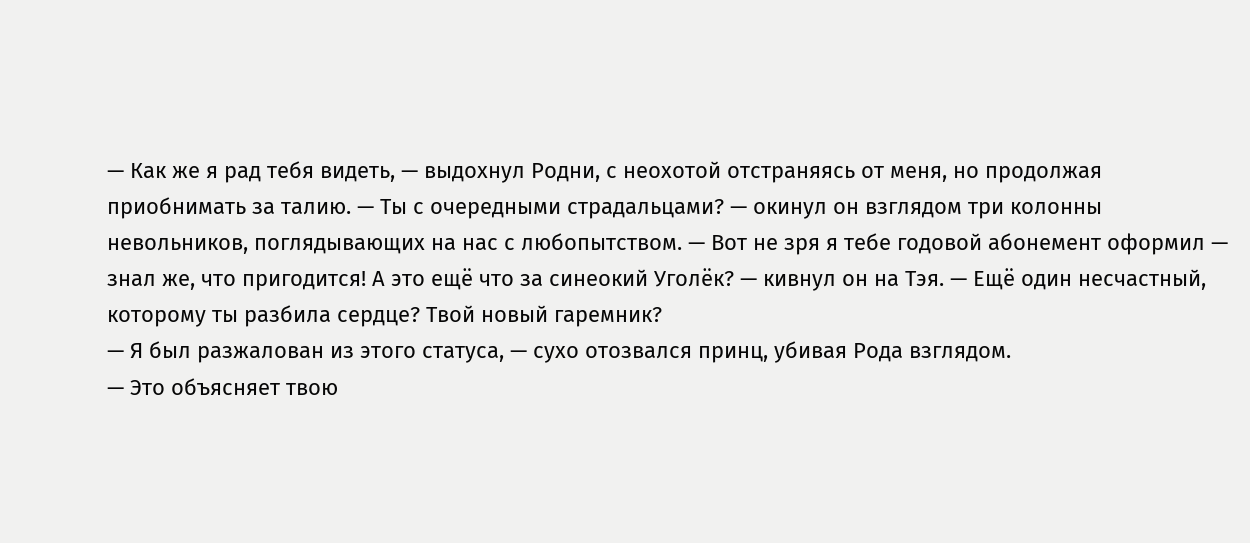— Как же я рад тебя видеть, — выдохнул Родни, с неохотой отстраняясь от меня, но продолжая приобнимать за талию. — Ты с очередными страдальцами? — окинул он взглядом три колонны невольников, поглядывающих на нас с любопытством. — Вот не зря я тебе годовой абонемент оформил — знал же, что пригодится! А это ещё что за синеокий Уголёк? — кивнул он на Тэя. — Ещё один несчастный, которому ты разбила сердце? Твой новый гаремник?
— Я был разжалован из этого статуса, — сухо отозвался принц, убивая Рода взглядом.
— Это объясняет твою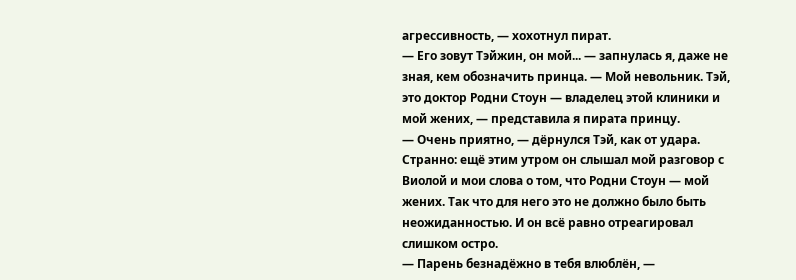агрессивность, — хохотнул пират.
— Его зовут Тэйжин, он мой... — запнулась я, даже не зная, кем обозначить принца. — Мой невольник. Тэй, это доктор Родни Стоун — владелец этой клиники и мой жених, — представила я пирата принцу.
— Очень приятно, — дёрнулся Тэй, как от удара.
Странно: ещё этим утром он слышал мой разговор с Виолой и мои слова о том, что Родни Стоун — мой жених. Так что для него это не должно было быть неожиданностью. И он всё равно отреагировал слишком остро.
— Парень безнадёжно в тебя влюблён, —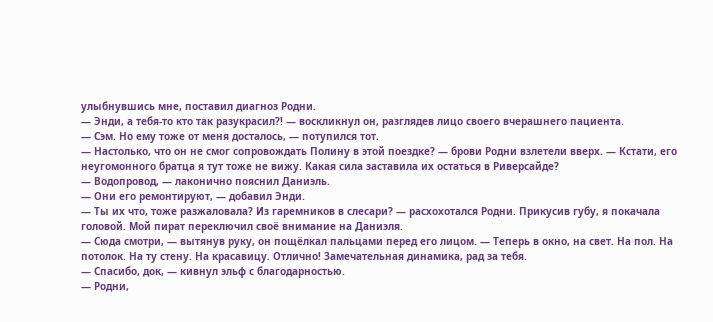улыбнувшись мне, поставил диагноз Родни.
— Энди, а тебя-то кто так разукрасил?! — воскликнул он, разглядев лицо своего вчерашнего пациента.
— Сэм. Но ему тоже от меня досталось, — потупился тот.
— Настолько, что он не смог сопровождать Полину в этой поездке? — брови Родни взлетели вверх. — Кстати, его неугомонного братца я тут тоже не вижу. Какая сила заставила их остаться в Риверсайде?
— Водопровод, — лаконично пояснил Даниэль.
— Они его ремонтируют, — добавил Энди.
— Ты их что, тоже разжаловала? Из гаремников в слесари? — расхохотался Родни. Прикусив губу, я покачала головой. Мой пират переключил своё внимание на Даниэля.
— Сюда смотри, — вытянув руку, он пощёлкал пальцами перед его лицом. — Теперь в окно, на свет. На пол. На потолок. На ту стену. На красавицу. Отлично! Замечательная динамика, рад за тебя.
— Спасибо, док, — кивнул эльф с благодарностью.
— Родни,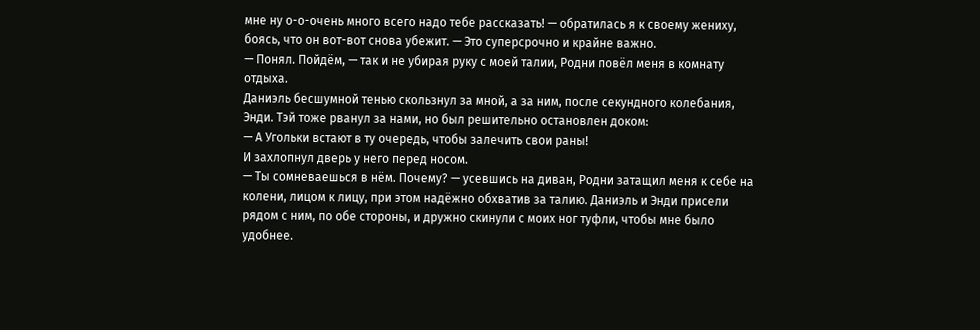мне ну о-о-очень много всего надо тебе рассказать! — обратилась я к своему жениху, боясь, что он вот-вот снова убежит. — Это суперсрочно и крайне важно.
— Понял. Пойдём, — так и не убирая руку с моей талии, Родни повёл меня в комнату отдыха.
Даниэль бесшумной тенью скользнул за мной, а за ним, после секундного колебания, Энди. Тэй тоже рванул за нами, но был решительно остановлен доком:
— А Угольки встают в ту очередь, чтобы залечить свои раны!
И захлопнул дверь у него перед носом.
— Ты сомневаешься в нём. Почему? — усевшись на диван, Родни затащил меня к себе на колени, лицом к лицу, при этом надёжно обхватив за талию. Даниэль и Энди присели рядом с ним, по обе стороны, и дружно скинули с моих ног туфли, чтобы мне было удобнее.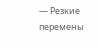— Резкие перемены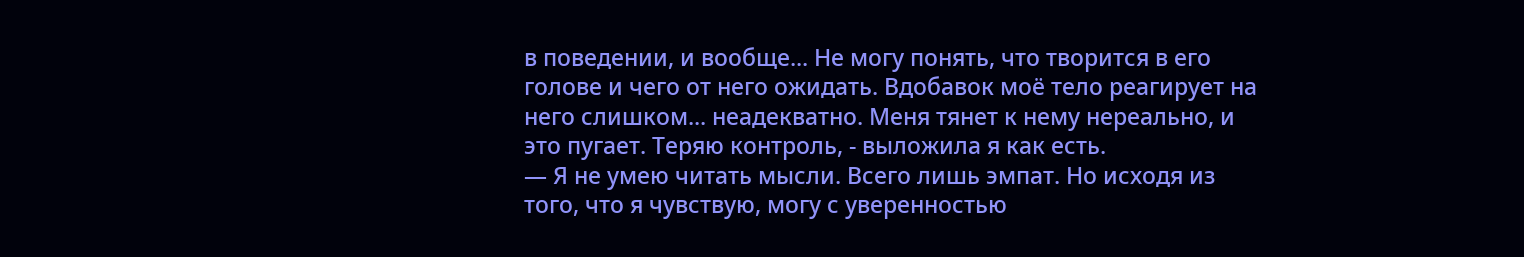в поведении, и вообще... Не могу понять, что творится в его голове и чего от него ожидать. Вдобавок моё тело реагирует на него слишком... неадекватно. Меня тянет к нему нереально, и это пугает. Теряю контроль, - выложила я как есть.
— Я не умею читать мысли. Всего лишь эмпат. Но исходя из того, что я чувствую, могу с уверенностью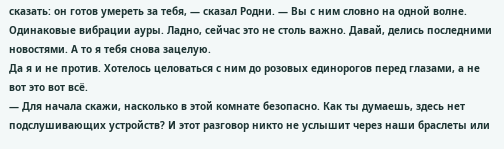сказать: он готов умереть за тебя, — сказал Родни. — Вы с ним словно на одной волне. Одинаковые вибрации ауры. Ладно, сейчас это не столь важно. Давай, делись последними новостями. А то я тебя снова зацелую.
Да я и не против. Хотелось целоваться с ним до розовых единорогов перед глазами, а не вот это вот всё.
— Для начала скажи, насколько в этой комнате безопасно. Как ты думаешь, здесь нет подслушивающих устройств? И этот разговор никто не услышит через наши браслеты или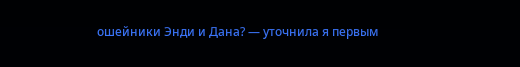ошейники Энди и Дана? — уточнила я первым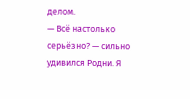делом.
— Всё настолько серьёзно? — сильно удивился Родни. Я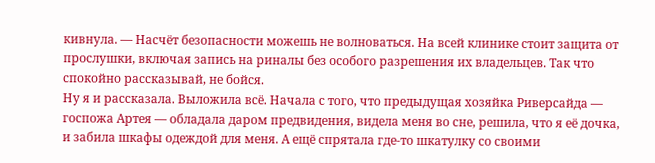кивнула. — Насчёт безопасности можешь не волноваться. На всей клинике стоит защита от прослушки, включая запись на риналы без особого разрешения их владельцев. Так что спокойно рассказывай, не бойся.
Ну я и рассказала. Выложила всё. Начала с того, что предыдущая хозяйка Риверсайда — госпожа Артея — обладала даром предвидения, видела меня во сне, решила, что я её дочка, и забила шкафы одеждой для меня. А ещё спрятала где-то шкатулку со своими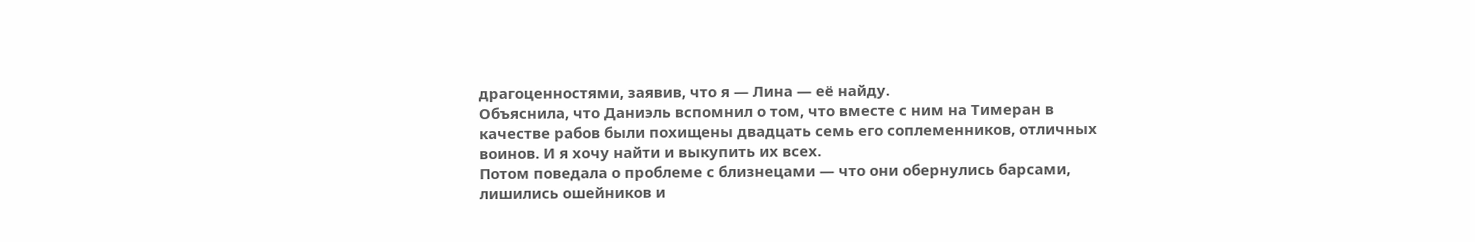драгоценностями, заявив, что я — Лина — её найду.
Объяснила, что Даниэль вспомнил о том, что вместе с ним на Тимеран в качестве рабов были похищены двадцать семь его соплеменников, отличных воинов. И я хочу найти и выкупить их всех.
Потом поведала о проблеме с близнецами — что они обернулись барсами, лишились ошейников и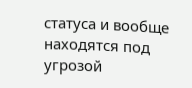статуса и вообще находятся под угрозой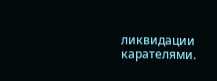ликвидации карателями.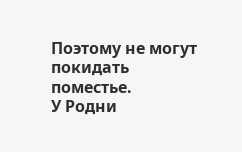Поэтому не могут покидать поместье.
У Родни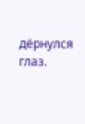дёрнулся глаз.